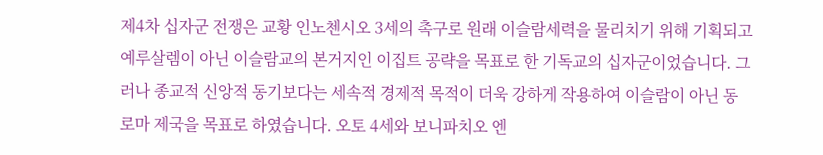제4차 십자군 전쟁은 교황 인노첸시오 3세의 촉구로 원래 이슬람세력을 물리치기 위해 기획되고 예루살렘이 아닌 이슬람교의 본거지인 이집트 공략을 목표로 한 기독교의 십자군이었습니다. 그러나 종교적 신앙적 동기보다는 세속적 경제적 목적이 더욱 강하게 작용하여 이슬람이 아닌 동로마 제국을 목표로 하였습니다. 오토 4세와 보니파치오 엔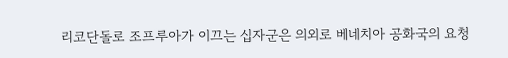리코단돌로 조프루아가 이끄는 십자군은 의외로 베네치아 공화국의 요청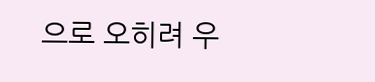으로 오히려 우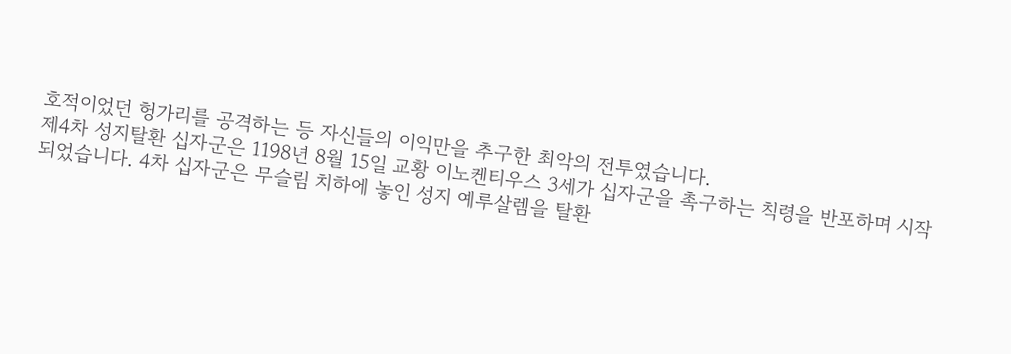호적이었던 헝가리를 공격하는 등 자신들의 이익만을 추구한 최악의 전투였습니다.
제4차 성지탈환 십자군은 1198년 8월 15일 교황 이노켄티우스 3세가 십자군을 촉구하는 칙령을 반포하며 시작되었습니다. 4차 십자군은 무슬림 치하에 놓인 성지 예루살렘을 탈환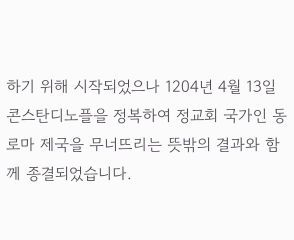하기 위해 시작되었으나 1204년 4월 13일 콘스탄디노플을 정복하여 정교회 국가인 동로마 제국을 무너뜨리는 뜻밖의 결과와 함께 종결되었습니다.